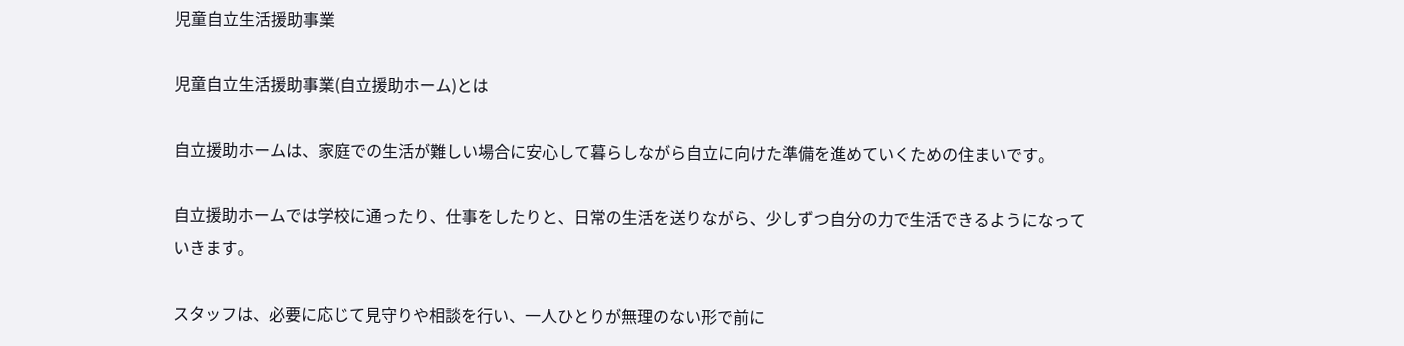児童自立生活援助事業

児童自立生活援助事業(自立援助ホーム)とは

自立援助ホームは、家庭での生活が難しい場合に安心して暮らしながら自立に向けた準備を進めていくための住まいです。

自立援助ホームでは学校に通ったり、仕事をしたりと、日常の生活を送りながら、少しずつ自分の力で生活できるようになっていきます。

スタッフは、必要に応じて見守りや相談を行い、一人ひとりが無理のない形で前に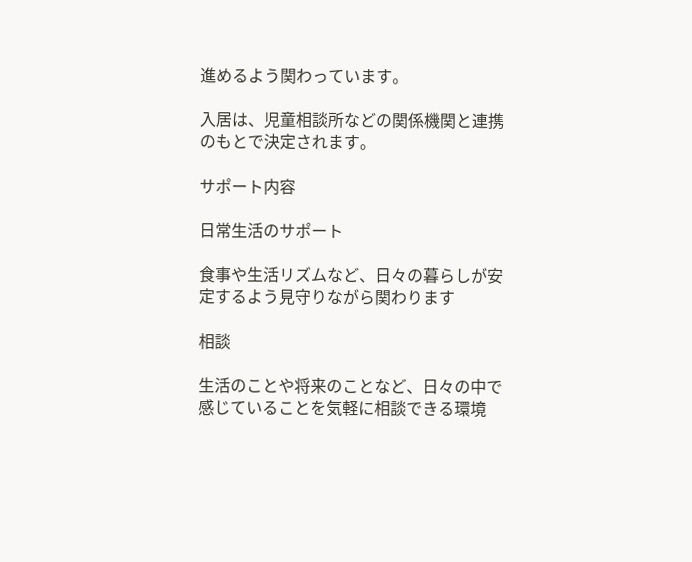進めるよう関わっています。

入居は、児童相談所などの関係機関と連携のもとで決定されます。

サポート内容

日常生活のサポート

食事や生活リズムなど、日々の暮らしが安定するよう見守りながら関わります

相談

生活のことや将来のことなど、日々の中で感じていることを気軽に相談できる環境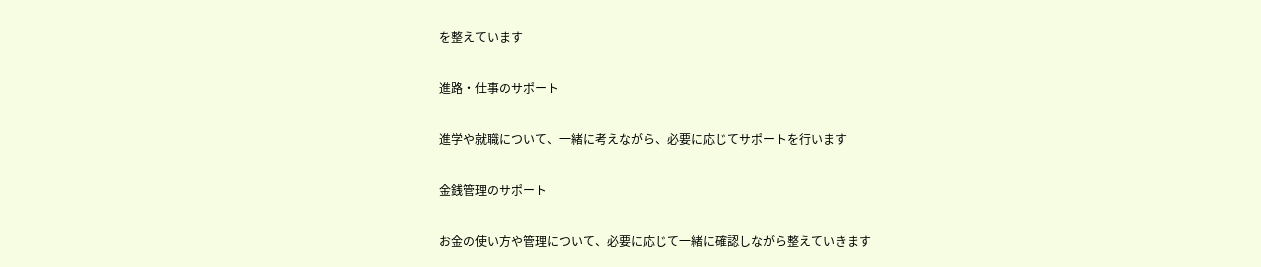を整えています

進路・仕事のサポート

進学や就職について、一緒に考えながら、必要に応じてサポートを行います

金銭管理のサポート

お金の使い方や管理について、必要に応じて一緒に確認しながら整えていきます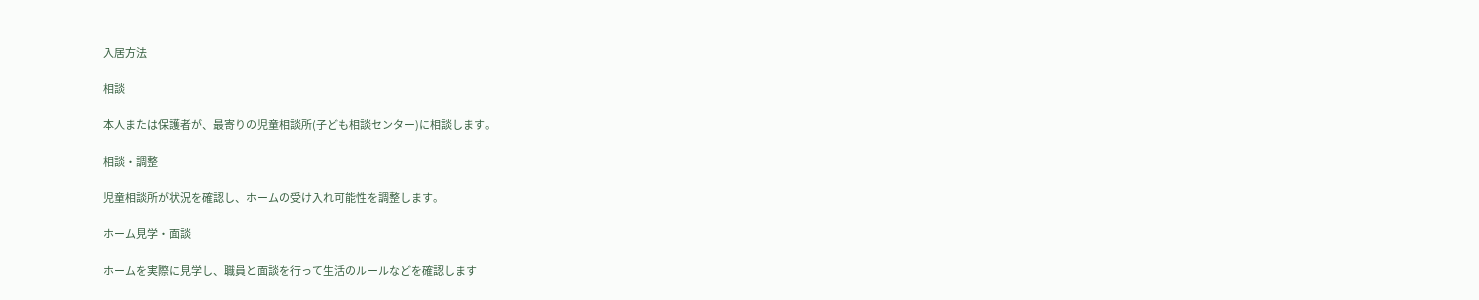入居方法

相談

本人または保護者が、最寄りの児童相談所(子ども相談センター)に相談します。

相談・調整

児童相談所が状況を確認し、ホームの受け入れ可能性を調整します。

ホーム見学・面談

ホームを実際に見学し、職員と面談を行って生活のルールなどを確認します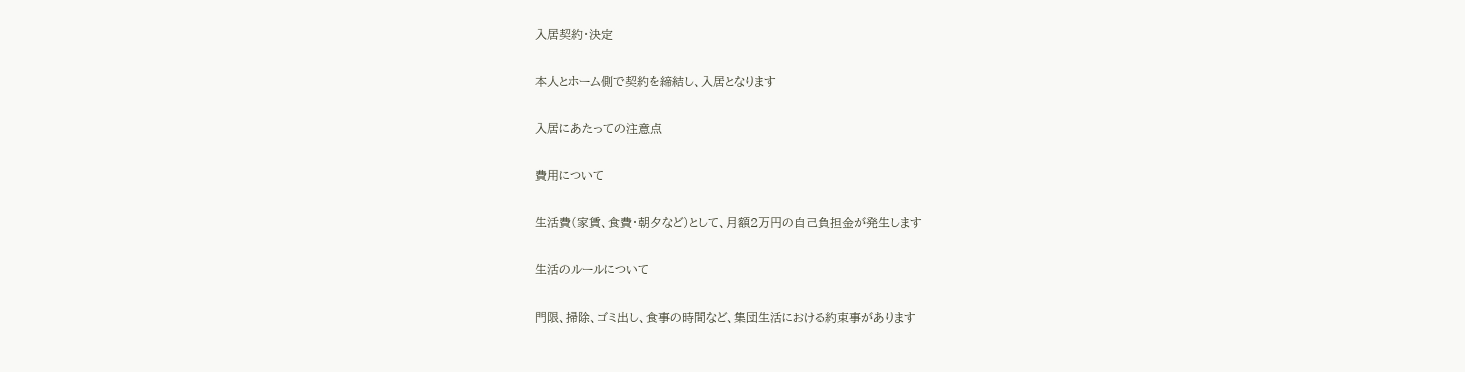入居契約・決定

本人とホーム側で契約を締結し、入居となります

入居にあたっての注意点

費用について

生活費(家賃、食費・朝夕など)として、月額2万円の自己負担金が発生します

生活のルールについて

門限、掃除、ゴミ出し、食事の時間など、集団生活における約束事があります